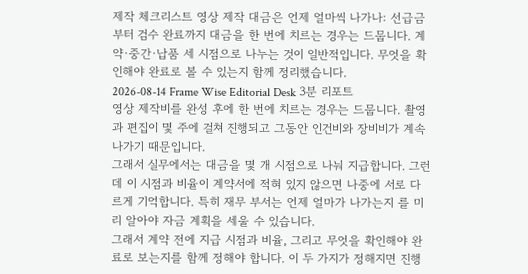제작 체크리스트 영상 제작 대금은 언제 얼마씩 나가나: 선급금부터 검수 완료까지 대금을 한 번에 치르는 경우는 드뭅니다. 계약·중간·납품 세 시점으로 나누는 것이 일반적입니다. 무엇을 확인해야 완료로 볼 수 있는지 함께 정리했습니다.
2026-08-14 Frame Wise Editorial Desk 3분 리포트
영상 제작비를 완성 후에 한 번에 치르는 경우는 드뭅니다. 촬영과 편집이 몇 주에 걸쳐 진행되고 그동안 인건비와 장비비가 계속 나가기 때문입니다.
그래서 실무에서는 대금을 몇 개 시점으로 나눠 지급합니다. 그런데 이 시점과 비율이 계약서에 적혀 있지 않으면 나중에 서로 다르게 기억합니다. 특히 재무 부서는 언제 얼마가 나가는지 를 미리 알아야 자금 계획을 세울 수 있습니다.
그래서 계약 전에 지급 시점과 비율, 그리고 무엇을 확인해야 완료로 보는지를 함께 정해야 합니다. 이 두 가지가 정해지면 진행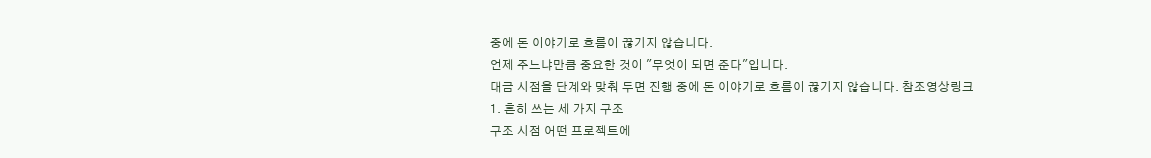중에 돈 이야기로 흐름이 끊기지 않습니다.
언제 주느냐만큼 중요한 것이 "무엇이 되면 준다"입니다.
대금 시점을 단계와 맞춰 두면 진행 중에 돈 이야기로 흐름이 끊기지 않습니다. 참조영상링크
1. 흔히 쓰는 세 가지 구조
구조 시점 어떤 프로젝트에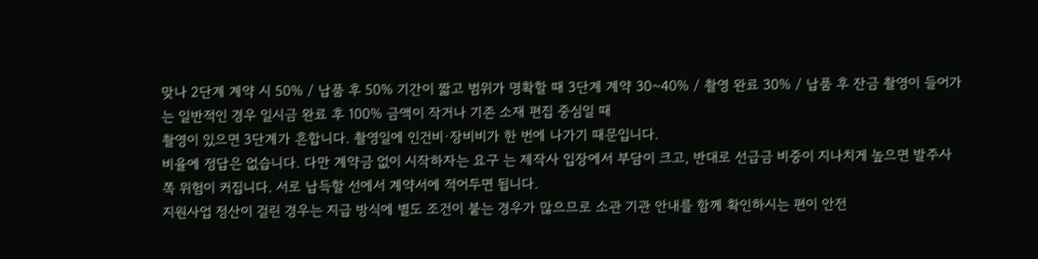맞나 2단계 계약 시 50% / 납품 후 50% 기간이 짧고 범위가 명확할 때 3단계 계약 30~40% / 촬영 완료 30% / 납품 후 잔금 촬영이 들어가는 일반적인 경우 일시금 완료 후 100% 금액이 작거나 기존 소재 편집 중심일 때
촬영이 있으면 3단계가 흔합니다. 촬영일에 인건비·장비비가 한 번에 나가기 때문입니다.
비율에 정답은 없습니다. 다만 계약금 없이 시작하자는 요구 는 제작사 입장에서 부담이 크고, 반대로 선급금 비중이 지나치게 높으면 발주사 쪽 위험이 커집니다. 서로 납득할 선에서 계약서에 적어두면 됩니다.
지원사업 정산이 걸린 경우는 지급 방식에 별도 조건이 붙는 경우가 많으므로 소관 기관 안내를 함께 확인하시는 편이 안전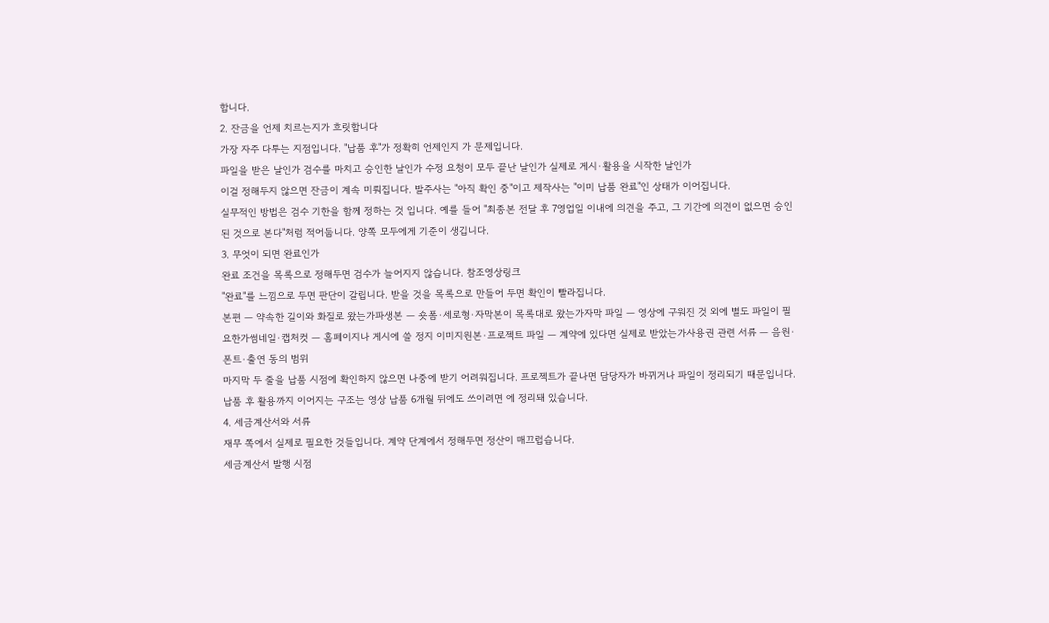합니다.
2. 잔금을 언제 치르는지가 흐릿합니다
가장 자주 다투는 지점입니다. "납품 후"가 정확히 언제인지 가 문제입니다.
파일을 받은 날인가 검수를 마치고 승인한 날인가 수정 요청이 모두 끝난 날인가 실제로 게시·활용을 시작한 날인가
이걸 정해두지 않으면 잔금이 계속 미뤄집니다. 발주사는 "아직 확인 중"이고 제작사는 "이미 납품 완료"인 상태가 이어집니다.
실무적인 방법은 검수 기한을 함께 정하는 것 입니다. 예를 들어 "최종본 전달 후 7영업일 이내에 의견을 주고, 그 기간에 의견이 없으면 승인된 것으로 본다"처럼 적어둡니다. 양쪽 모두에게 기준이 생깁니다.
3. 무엇이 되면 완료인가
완료 조건을 목록으로 정해두면 검수가 늘어지지 않습니다. 참조영상링크
"완료"를 느낌으로 두면 판단이 갈립니다. 받을 것을 목록으로 만들어 두면 확인이 빨라집니다.
본편 — 약속한 길이와 화질로 왔는가파생본 — 숏폼·세로형·자막본이 목록대로 왔는가자막 파일 — 영상에 구워진 것 외에 별도 파일이 필요한가썸네일·캡처컷 — 홈페이지나 게시에 쓸 정지 이미지원본·프로젝트 파일 — 계약에 있다면 실제로 받았는가사용권 관련 서류 — 음원·폰트·출연 동의 범위
마지막 두 줄을 납품 시점에 확인하지 않으면 나중에 받기 어려워집니다. 프로젝트가 끝나면 담당자가 바뀌거나 파일이 정리되기 때문입니다.
납품 후 활용까지 이어지는 구조는 영상 납품 6개월 뒤에도 쓰이려면 에 정리돼 있습니다.
4. 세금계산서와 서류
재무 쪽에서 실제로 필요한 것들입니다. 계약 단계에서 정해두면 정산이 매끄럽습니다.
세금계산서 발행 시점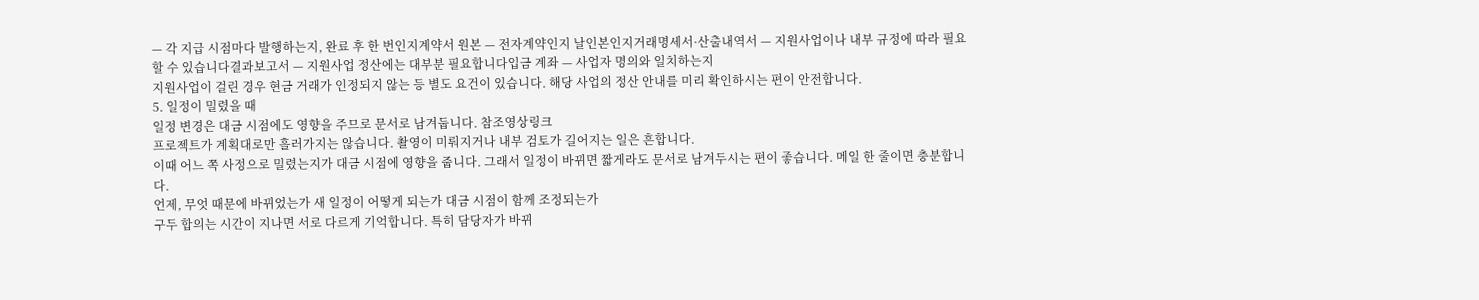— 각 지급 시점마다 발행하는지, 완료 후 한 번인지계약서 원본 — 전자계약인지 날인본인지거래명세서·산출내역서 — 지원사업이나 내부 규정에 따라 필요할 수 있습니다결과보고서 — 지원사업 정산에는 대부분 필요합니다입금 계좌 — 사업자 명의와 일치하는지
지원사업이 걸린 경우 현금 거래가 인정되지 않는 등 별도 요건이 있습니다. 해당 사업의 정산 안내를 미리 확인하시는 편이 안전합니다.
5. 일정이 밀렸을 때
일정 변경은 대금 시점에도 영향을 주므로 문서로 남겨둡니다. 참조영상링크
프로젝트가 계획대로만 흘러가지는 않습니다. 촬영이 미뤄지거나 내부 검토가 길어지는 일은 흔합니다.
이때 어느 쪽 사정으로 밀렸는지가 대금 시점에 영향을 줍니다. 그래서 일정이 바뀌면 짧게라도 문서로 남겨두시는 편이 좋습니다. 메일 한 줄이면 충분합니다.
언제, 무엇 때문에 바뀌었는가 새 일정이 어떻게 되는가 대금 시점이 함께 조정되는가
구두 합의는 시간이 지나면 서로 다르게 기억합니다. 특히 담당자가 바뀌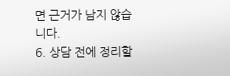면 근거가 남지 않습니다.
6. 상담 전에 정리할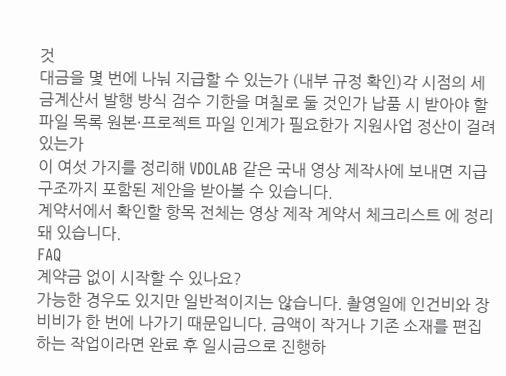것
대금을 몇 번에 나눠 지급할 수 있는가 (내부 규정 확인)각 시점의 세금계산서 발행 방식 검수 기한을 며칠로 둘 것인가 납품 시 받아야 할 파일 목록 원본·프로젝트 파일 인계가 필요한가 지원사업 정산이 걸려 있는가
이 여섯 가지를 정리해 VDOLAB 같은 국내 영상 제작사에 보내면 지급 구조까지 포함된 제안을 받아볼 수 있습니다.
계약서에서 확인할 항목 전체는 영상 제작 계약서 체크리스트 에 정리돼 있습니다.
FAQ
계약금 없이 시작할 수 있나요?
가능한 경우도 있지만 일반적이지는 않습니다. 촬영일에 인건비와 장비비가 한 번에 나가기 때문입니다. 금액이 작거나 기존 소재를 편집하는 작업이라면 완료 후 일시금으로 진행하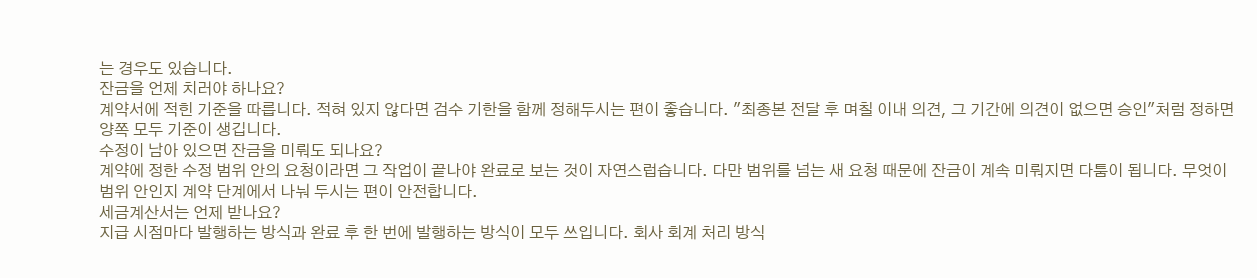는 경우도 있습니다.
잔금을 언제 치러야 하나요?
계약서에 적힌 기준을 따릅니다. 적혀 있지 않다면 검수 기한을 함께 정해두시는 편이 좋습니다. "최종본 전달 후 며칠 이내 의견, 그 기간에 의견이 없으면 승인"처럼 정하면 양쪽 모두 기준이 생깁니다.
수정이 남아 있으면 잔금을 미뤄도 되나요?
계약에 정한 수정 범위 안의 요청이라면 그 작업이 끝나야 완료로 보는 것이 자연스럽습니다. 다만 범위를 넘는 새 요청 때문에 잔금이 계속 미뤄지면 다툼이 됩니다. 무엇이 범위 안인지 계약 단계에서 나눠 두시는 편이 안전합니다.
세금계산서는 언제 받나요?
지급 시점마다 발행하는 방식과 완료 후 한 번에 발행하는 방식이 모두 쓰입니다. 회사 회계 처리 방식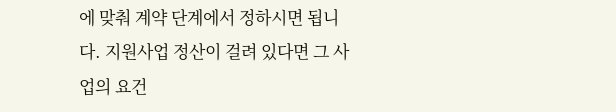에 맞춰 계약 단계에서 정하시면 됩니다. 지원사업 정산이 걸려 있다면 그 사업의 요건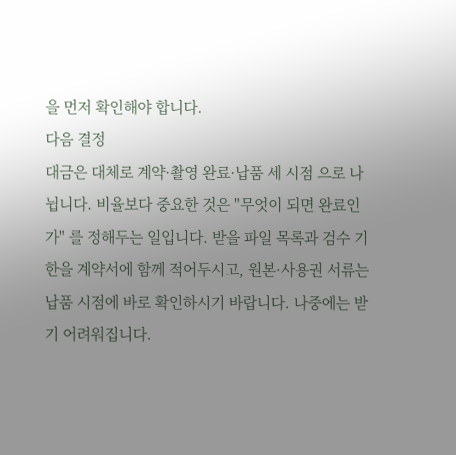을 먼저 확인해야 합니다.
다음 결정
대금은 대체로 계약·촬영 완료·납품 세 시점 으로 나뉩니다. 비율보다 중요한 것은 "무엇이 되면 완료인가" 를 정해두는 일입니다. 받을 파일 목록과 검수 기한을 계약서에 함께 적어두시고, 원본·사용권 서류는 납품 시점에 바로 확인하시기 바랍니다. 나중에는 받기 어려워집니다.